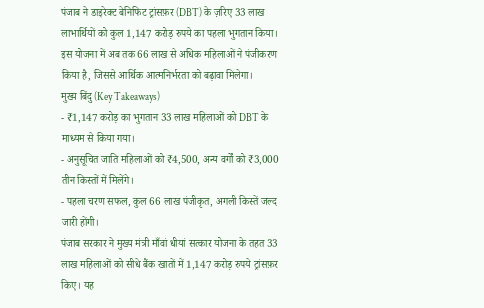पंजाब ने डाइरेक्ट बेनिफिट ट्रांसफ़र (DBT) के ज़रिए 33 लाख लाभार्थियों को कुल 1,147 करोड़ रुपये का पहला भुगतान किया। इस योजना में अब तक 66 लाख से अधिक महिलाओं ने पंजीकरण किया है, जिससे आर्थिक आत्मनिर्भरता को बढ़ावा मिलेगा।
मुख्य बिंदु (Key Takeaways)
- ₹1,147 करोड़ का भुगतान 33 लाख महिलाओं को DBT के माध्यम से किया गया।
- अनुसूचित जाति महिलाओं को ₹4,500, अन्य वर्गों को ₹3,000 तीन किस्तों में मिलेंगे।
- पहला चरण सफल, कुल 66 लाख पंजीकृत, अगली किस्तें जल्द जारी होंगी।
पंजाब सरकार ने मुख्य मंत्री माँवां धीयां सत्कार योजना के तहत 33 लाख महिलाओं को सीधे बैंक खातों में 1,147 करोड़ रुपये ट्रांसफ़र किए। यह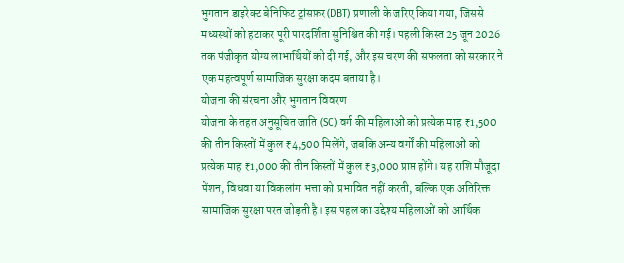भुगतान डाइरेक्ट बेनिफिट ट्रांसफ़र (DBT) प्रणाली के जरिए किया गया, जिससे मध्यस्थों को हटाकर पूरी पारदर्शिता सुनिश्चित की गई। पहली किस्त 25 जून 2026 तक पंजीकृत योग्य लाभार्थियों को दी गई, और इस चरण की सफलता को सरकार ने एक महत्वपूर्ण सामाजिक सुरक्षा कदम बताया है।
योजना की संरचना और भुगतान विवरण
योजना के तहत अनुसूचित जाति (SC) वर्ग की महिलाओं को प्रत्येक माह ₹1,500 की तीन किस्तों में कुल ₹4,500 मिलेंगे, जबकि अन्य वर्गों की महिलाओं को प्रत्येक माह ₹1,000 की तीन किस्तों में कुल ₹3,000 प्राप्त होंगे। यह राशि मौजूदा पेंशन, विधवा या विकलांग भत्ता को प्रभावित नहीं करती, बल्कि एक अतिरिक्त सामाजिक सुरक्षा परत जोड़ती है। इस पहल का उद्देश्य महिलाओं को आर्थिक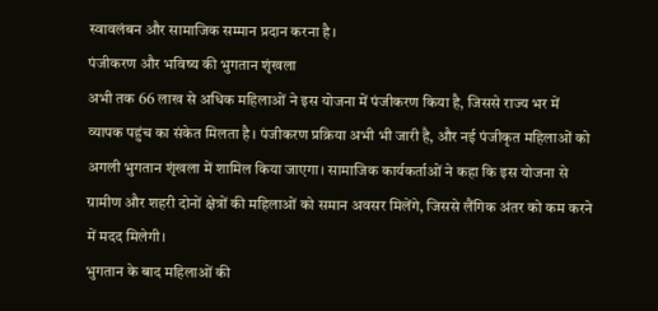स्वावलंबन और सामाजिक सम्मान प्रदान करना है।
पंजीकरण और भविष्य की भुगतान शृंखला
अभी तक 66 लाख से अधिक महिलाओं ने इस योजना में पंजीकरण किया है, जिससे राज्य भर में व्यापक पहुंच का संकेत मिलता है। पंजीकरण प्रक्रिया अभी भी जारी है, और नई पंजीकृत महिलाओं को अगली भुगतान शृंखला में शामिल किया जाएगा। सामाजिक कार्यकर्ताओं ने कहा कि इस योजना से ग्रामीण और शहरी दोनों क्षेत्रों की महिलाओं को समान अवसर मिलेंगे, जिससे लैंगिक अंतर को कम करने में मदद मिलेगी।
भुगतान के बाद महिलाओं की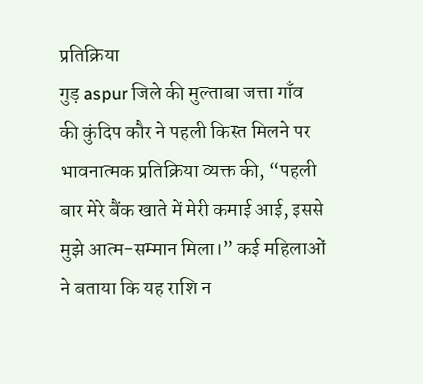प्रतिक्रिया
गुड़ aspur जिले की मुल्ताबा जत्ता गाँव की कुंदिप कौर ने पहली किस्त मिलने पर भावनात्मक प्रतिक्रिया व्यक्त की, “पहली बार मेरे बैंक खाते में मेरी कमाई आई, इससे मुझे आत्म-सम्मान मिला।” कई महिलाओं ने बताया कि यह राशि न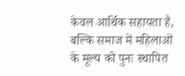केवल आर्थिक सहायता है, बल्कि समाज में महिलाओं के मूल्य को पुनः स्थापित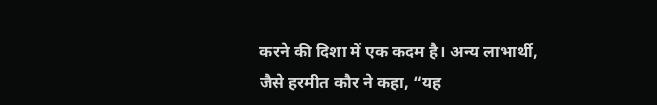करने की दिशा में एक कदम है। अन्य लाभार्थी, जैसे हरमीत कौर ने कहा, “यह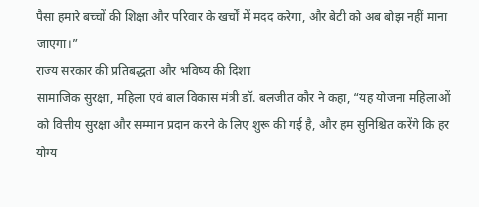पैसा हमारे बच्चों की शिक्षा और परिवार के खर्चों में मदद करेगा, और बेटी को अब बोझ नहीं माना जाएगा।”
राज्य सरकार की प्रतिबद्धता और भविष्य की दिशा
सामाजिक सुरक्षा, महिला एवं बाल विकास मंत्री डॉ. बलजीत कौर ने कहा, “यह योजना महिलाओं को वित्तीय सुरक्षा और सम्मान प्रदान करने के लिए शुरू की गई है, और हम सुनिश्चित करेंगे कि हर योग्य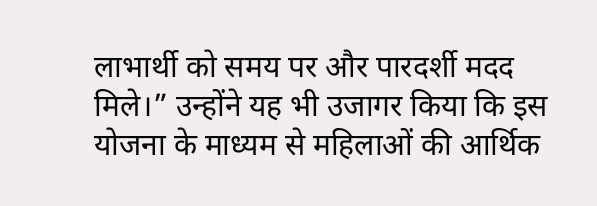लाभार्थी को समय पर और पारदर्शी मदद मिले।” उन्होंने यह भी उजागर किया कि इस योजना के माध्यम से महिलाओं की आर्थिक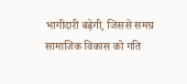भागीदारी बढ़ेगी, जिससे समग्र सामाजिक विकास को गति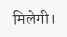मिलेगी।